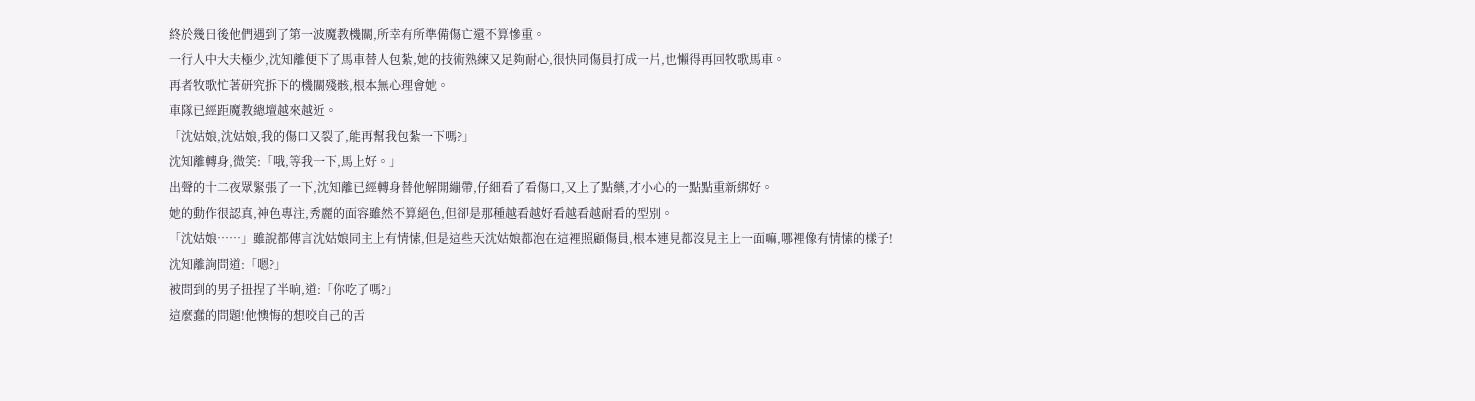終於幾日後他們遇到了第一波魔教機關,所幸有所準備傷亡還不算慘重。
一行人中大夫極少,沈知離便下了馬車替人包紮,她的技術熟練又足夠耐心,很快同傷員打成一片,也懶得再回牧歌馬車。
再者牧歌忙著研究拆下的機關殘骸,根本無心理會她。
車隊已經距魔教總壇越來越近。
「沈姑娘,沈姑娘,我的傷口又裂了,能再幫我包紮一下嗎?」
沈知離轉身,微笑:「哦,等我一下,馬上好。」
出聲的十二夜眾緊張了一下,沈知離已經轉身替他解開繃帶,仔細看了看傷口,又上了點藥,才小心的一點點重新綁好。
她的動作很認真,神色專注,秀麗的面容雖然不算絕色,但卻是那種越看越好看越看越耐看的型別。
「沈姑娘……」雖說都傳言沈姑娘同主上有情愫,但是這些天沈姑娘都泡在這裡照顧傷員,根本連見都沒見主上一面嘛,哪裡像有情愫的樣子!
沈知離詢問道:「嗯?」
被問到的男子扭捏了半晌,道:「你吃了嗎?」
這麼蠢的問題!他懊悔的想咬自己的舌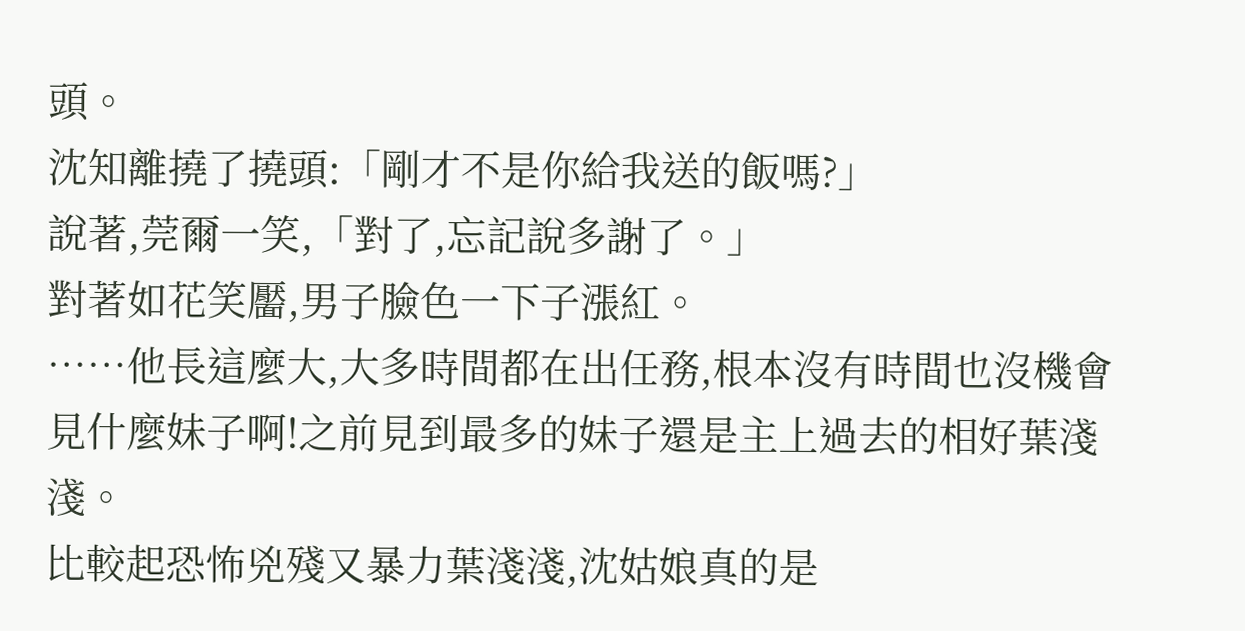頭。
沈知離撓了撓頭:「剛才不是你給我送的飯嗎?」
說著,莞爾一笑,「對了,忘記說多謝了。」
對著如花笑靨,男子臉色一下子漲紅。
……他長這麼大,大多時間都在出任務,根本沒有時間也沒機會見什麼妹子啊!之前見到最多的妹子還是主上過去的相好葉淺淺。
比較起恐怖兇殘又暴力葉淺淺,沈姑娘真的是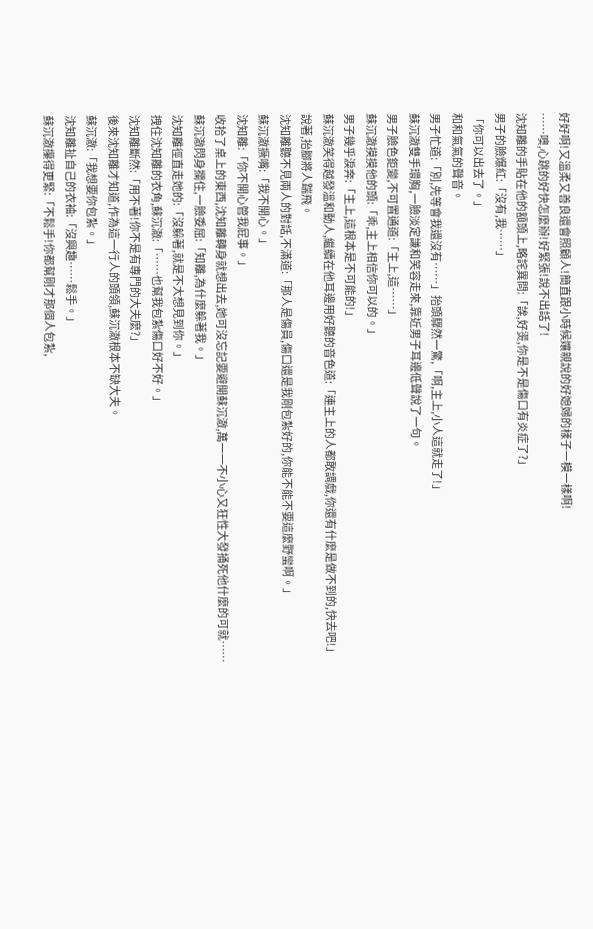好好啊!又溫柔又善良還會照顧人!簡直跟小時候孃親說的好媳婦的樣子一模一樣啊!
……噢,心跳的好快怎麼辦!好緊張!說不出話了!
沈知離的手貼在他的額頭上,略詫異問:「誒,好燙,你是不是傷口有炎症了?」
男子的臉爆紅:「沒有,我……」
「你可以出去了。」
和和氣氣的聲音。
男子忙道:「別,先等會我還沒有……」抬頭驟然一驚,「啊,主上,小人這就走了!」
蘇沉澈雙手環胸,一臉淡定謙和笑容走來,靠近男子耳邊低聲說了一句。
男子臉色鉅變,不可置通道:「主上,這……」
蘇沉澈摸摸他的頭:「乖,主上相信你可以的。」
男子幾乎淚奔:「主上,這根本是不可能的!」
蘇沉澈笑得越發溫和動人,繼續在他耳邊用好聽的音色道:「連主上的人都敢調戲,你還有什麼是做不到的,快去吧!」
說著,抬腳將人踹飛。
沈知離聽不見兩人的對話,不滿道:「那人是傷員,傷口還是我剛包紮好的,你能不能不要這麼野蠻啊。」
蘇沉澈撅嘴:「我不開心。」
沈知離:「你不開心管我屁事。」
收拾了桌上的東西,沈知離轉身就想出去,她可沒忘記要避開蘇沉澈,萬一一不小心又狂性大發捅死他什麼的可就……
蘇沉澈閃身攔住,一臉委屈:「知離,為什麼躲著我。」
沈知離徑直走她的:「沒躲著,就是不大想見到你。」
拽住沈知離的衣角,蘇沉澈:「……也幫我包紮傷口好不好。」
沈知離斷然:「用不著!你不是有專門的大夫麼?」
後來沈知離才知道,作為這一行人的頭領,蘇沉澈根本不缺大夫。
蘇沉澈:「我想要你包紮。」
沈知離扯自己的衣袖:「沒興趣……鬆手。」
蘇沉澈攥得更緊:「不鬆手!你都幫剛才那個人包紮,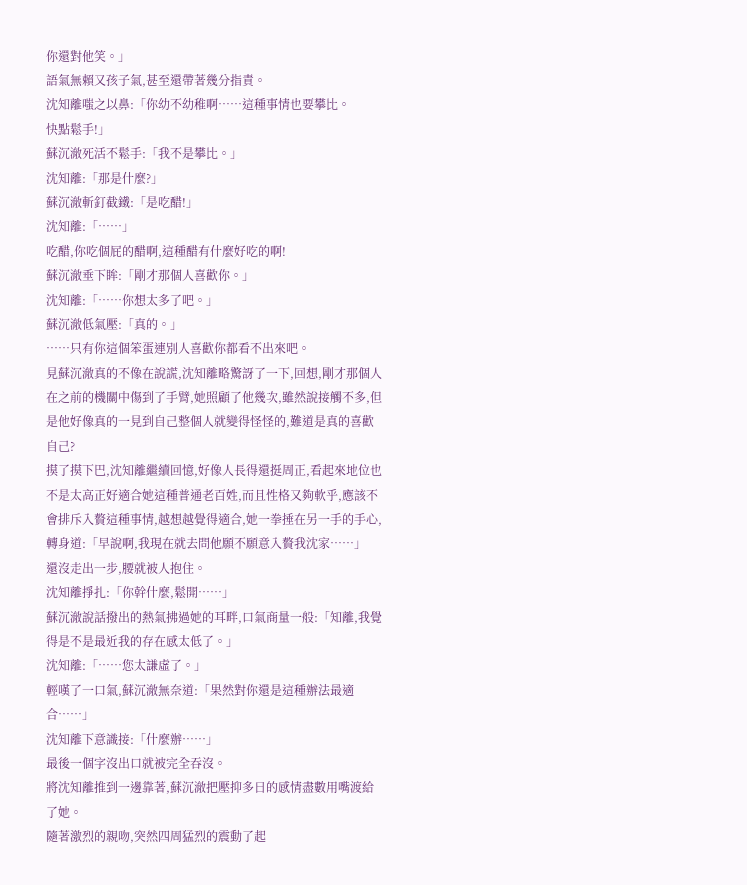你還對他笑。」
語氣無賴又孩子氣,甚至還帶著幾分指責。
沈知離嗤之以鼻:「你幼不幼稚啊……這種事情也要攀比。
快點鬆手!」
蘇沉澈死活不鬆手:「我不是攀比。」
沈知離:「那是什麼?」
蘇沉澈斬釘截鐵:「是吃醋!」
沈知離:「……」
吃醋,你吃個屁的醋啊,這種醋有什麼好吃的啊!
蘇沉澈垂下眸:「剛才那個人喜歡你。」
沈知離:「……你想太多了吧。」
蘇沉澈低氣壓:「真的。」
……只有你這個笨蛋連別人喜歡你都看不出來吧。
見蘇沉澈真的不像在說謊,沈知離略驚訝了一下,回想,剛才那個人在之前的機關中傷到了手臂,她照顧了他幾次,雖然說接觸不多,但是他好像真的一見到自己整個人就變得怪怪的,難道是真的喜歡自己?
摸了摸下巴,沈知離繼續回憶,好像人長得還挺周正,看起來地位也不是太高正好適合她這種普通老百姓,而且性格又夠軟乎,應該不會排斥入贅這種事情,越想越覺得適合,她一拳捶在另一手的手心,轉身道:「早說啊,我現在就去問他願不願意入贅我沈家……」
還沒走出一步,腰就被人抱住。
沈知離掙扎:「你幹什麼,鬆開……」
蘇沉澈說話撥出的熱氣拂過她的耳畔,口氣商量一般:「知離,我覺得是不是最近我的存在感太低了。」
沈知離:「……您太謙虛了。」
輕嘆了一口氣,蘇沉澈無奈道:「果然對你還是這種辦法最適合……」
沈知離下意識接:「什麼辦……」
最後一個字沒出口就被完全吞沒。
將沈知離推到一邊靠著,蘇沉澈把壓抑多日的感情盡數用嘴渡給了她。
隨著激烈的親吻,突然四周猛烈的震動了起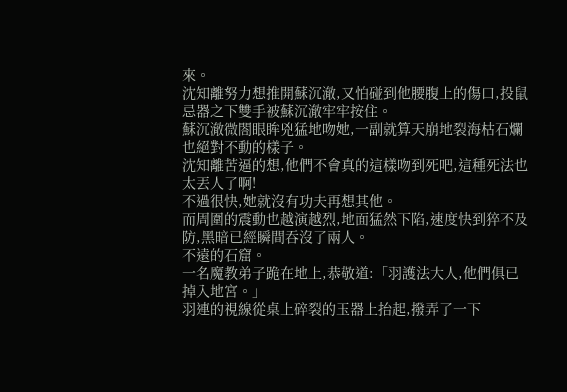來。
沈知離努力想推開蘇沉澈,又怕碰到他腰腹上的傷口,投鼠忌器之下雙手被蘇沉澈牢牢按住。
蘇沉澈微閤眼眸兇猛地吻她,一副就算天崩地裂海枯石爛也絕對不動的樣子。
沈知離苦逼的想,他們不會真的這樣吻到死吧,這種死法也太丟人了啊!
不過很快,她就沒有功夫再想其他。
而周圍的震動也越演越烈,地面猛然下陷,速度快到猝不及防,黑暗已經瞬間吞沒了兩人。
不遠的石窟。
一名魔教弟子跪在地上,恭敬道:「羽護法大人,他們俱已掉入地宮。」
羽連的視線從桌上碎裂的玉器上抬起,撥弄了一下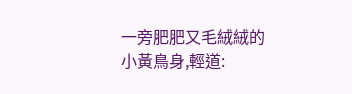一旁肥肥又毛絨絨的小黃鳥身,輕道: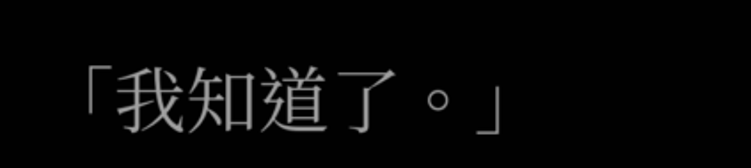「我知道了。」